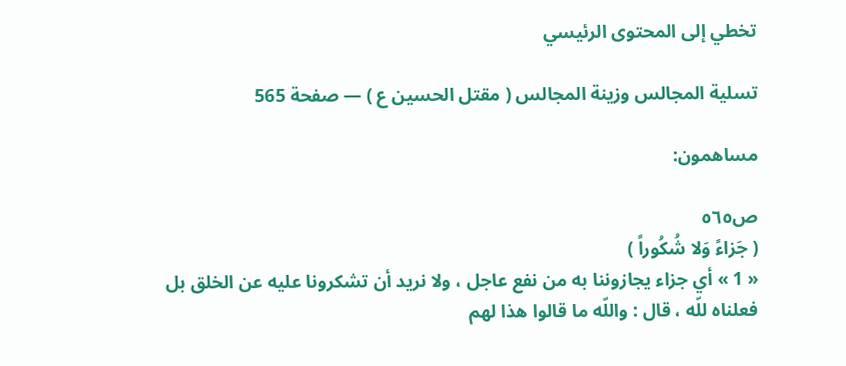تخطي إلى المحتوى الرئيسي

تسلية المجالس وزينة المجالس ( مقتل الحسين ع ) — صفحة 565

مساهمون:

ص٥٦٥
( جَزاءً وَلا شُكُوراً )
« 1 » أي جزاء يجازوننا به من نفع عاجل ، ولا نريد أن تشكرونا عليه عن الخلق بل فعلناه للّه ، قال : واللّه ما قالوا هذا لهم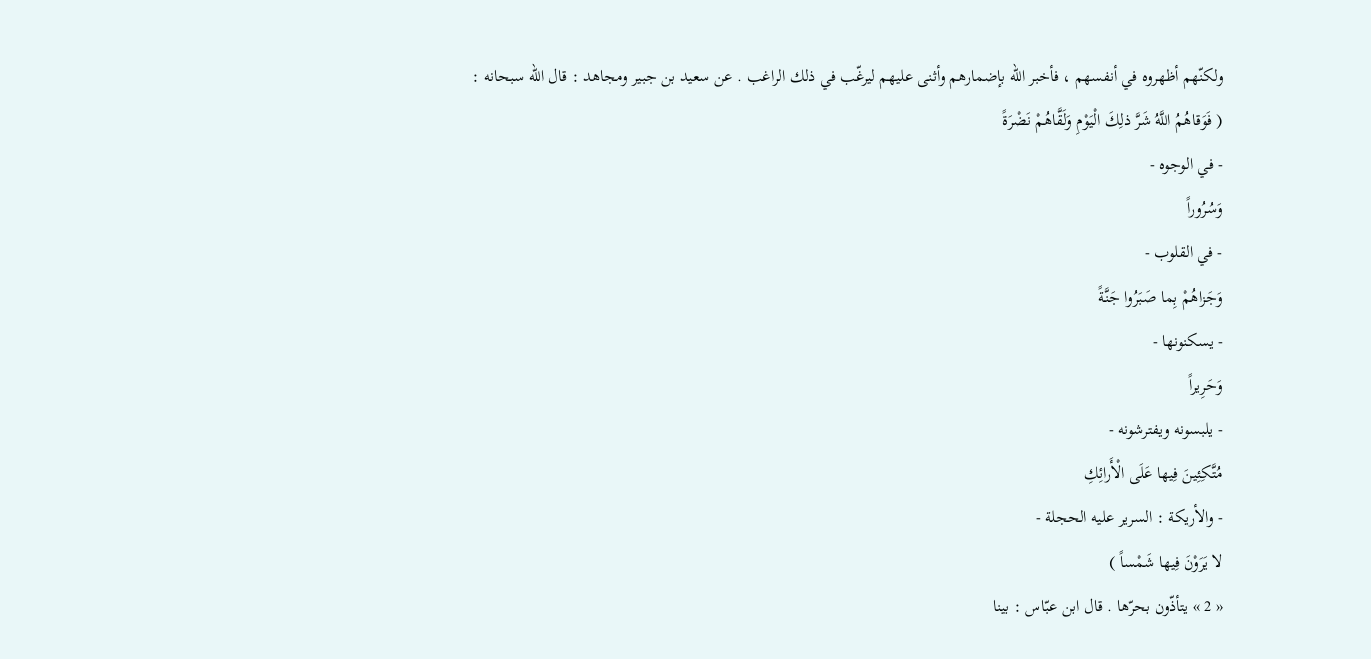ولكنّهم أظهروه في أنفسهم ، فأخبر اللّه بإضمارهم وأثنى عليهم ليرغّب في ذلك الراغب . عن سعيد بن جبير ومجاهد : قال اللّه سبحانه :
( فَوَقاهُمُ اللَّهُ شَرَّ ذلِكَ الْيَوْمِ وَلَقَّاهُمْ نَضْرَةً
- في الوجوه -
وَسُرُوراً
- في القلوب -
وَجَزاهُمْ بِما صَبَرُوا جَنَّةً
- يسكنونها -
وَحَرِيراً
- يلبسونه ويفترشونه -
مُتَّكِئِينَ فِيها عَلَى الْأَرائِكِ
- والأريكة : السرير عليه الحجلة -
لا يَرَوْنَ فِيها شَمْساً )
« 2 » يتأذّون بحرّها . قال ابن عبّاس : بينا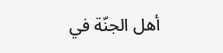أهل الجنّة في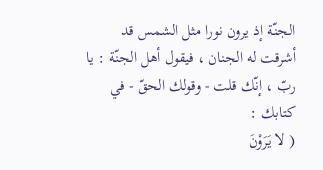الجنّة إذ يرون نورا مثل الشمس قد أشرقت له الجنان ، فيقول أهل الجنّة : يا ربّ ، إنّك قلت - وقولك الحقّ - في كتابك :
( لا يَرَوْنَ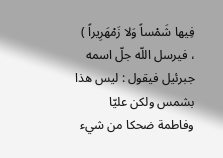فِيها شَمْساً وَلا زَمْهَرِيراً )
، فيرسل اللّه جلّ اسمه جبرئيل فيقول : ليس هذا بشمس ولكن عليّا وفاطمة ضحكا من شيء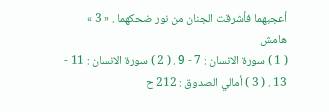أعجبهما فأشرقت الجنان من نور ضحكهما . « 3 »
هامش
( 1 ) سورة الانسان : 7 - 9 . ( 2 ) سورة الانسان : 11 - 13 . ( 3 ) أمالي الصدوق : 212 ح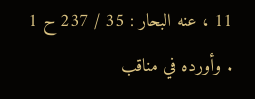11 ، عنه البحار : 35 / 237 ح 1 . وأورده في مناقب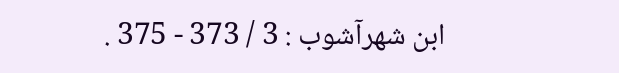ابن شهرآشوب : 3 / 373 - 375 .